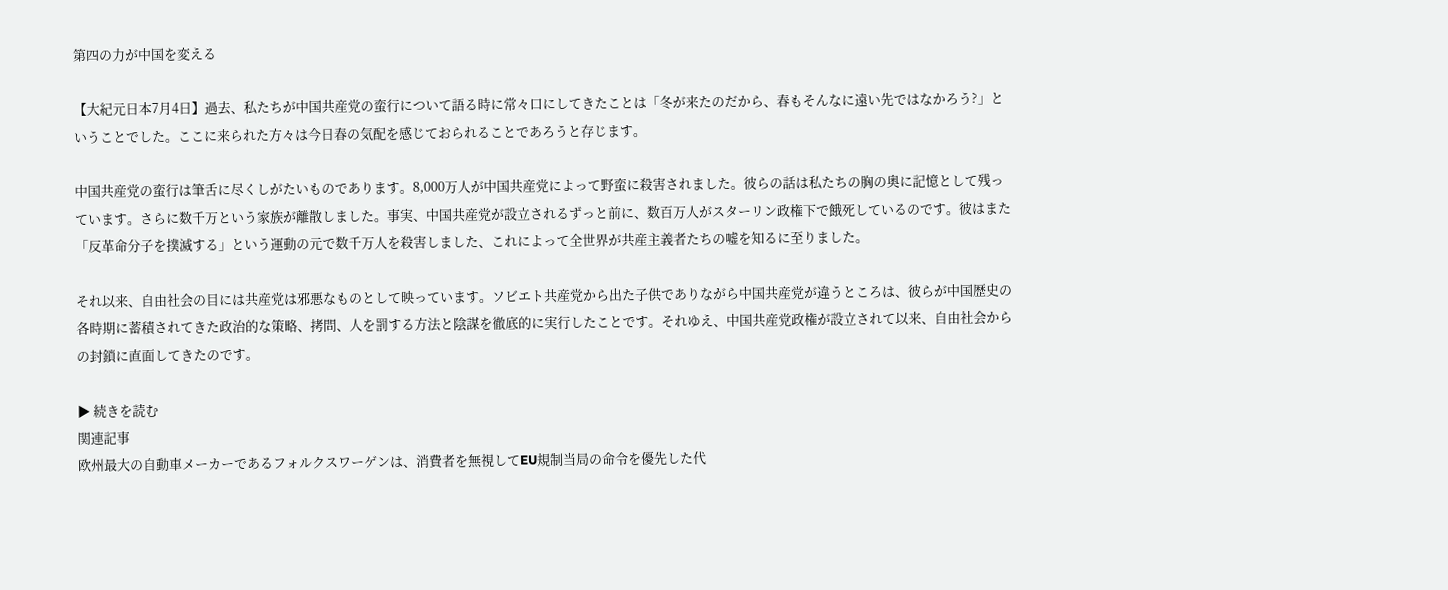第四の力が中国を変える

【大紀元日本7月4日】過去、私たちが中国共産党の蛮行について語る時に常々口にしてきたことは「冬が来たのだから、春もそんなに遠い先ではなかろう?」ということでした。ここに来られた方々は今日春の気配を感じておられることであろうと存じます。

中国共産党の蛮行は筆舌に尽くしがたいものであります。8,000万人が中国共産党によって野蛮に殺害されました。彼らの話は私たちの胸の奥に記憶として残っています。さらに数千万という家族が離散しました。事実、中国共産党が設立されるずっと前に、数百万人がスターリン政権下で餓死しているのです。彼はまた「反革命分子を撲滅する」という運動の元で数千万人を殺害しました、これによって全世界が共産主義者たちの嘘を知るに至りました。

それ以来、自由社会の目には共産党は邪悪なものとして映っています。ソビエト共産党から出た子供でありながら中国共産党が違うところは、彼らが中国歴史の各時期に蓄積されてきた政治的な策略、拷問、人を罰する方法と陰謀を徹底的に実行したことです。それゆえ、中国共産党政権が設立されて以来、自由社会からの封鎖に直面してきたのです。

▶ 続きを読む
関連記事
欧州最大の自動車メーカーであるフォルクスワーゲンは、消費者を無視してEU規制当局の命令を優先した代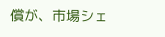償が、市場シェ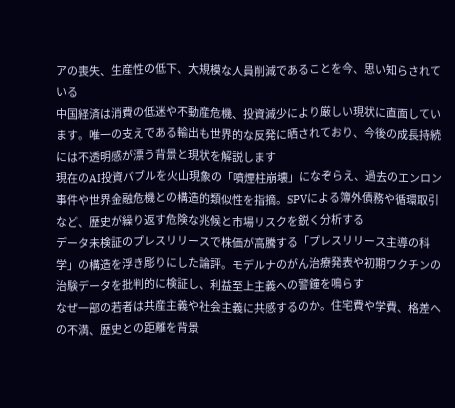アの喪失、生産性の低下、大規模な人員削減であることを今、思い知らされている
中国経済は消費の低迷や不動産危機、投資減少により厳しい現状に直面しています。唯一の支えである輸出も世界的な反発に晒されており、今後の成長持続には不透明感が漂う背景と現状を解説します
現在のAI投資バブルを火山現象の「噴煙柱崩壊」になぞらえ、過去のエンロン事件や世界金融危機との構造的類似性を指摘。SPVによる簿外債務や循環取引など、歴史が繰り返す危険な兆候と市場リスクを鋭く分析する
データ未検証のプレスリリースで株価が高騰する「プレスリリース主導の科学」の構造を浮き彫りにした論評。モデルナのがん治療発表や初期ワクチンの治験データを批判的に検証し、利益至上主義への警鐘を鳴らす
なぜ一部の若者は共産主義や社会主義に共感するのか。住宅費や学費、格差への不満、歴史との距離を背景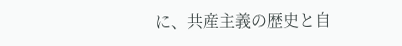に、共産主義の歴史と自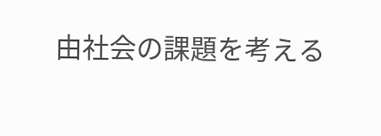由社会の課題を考える